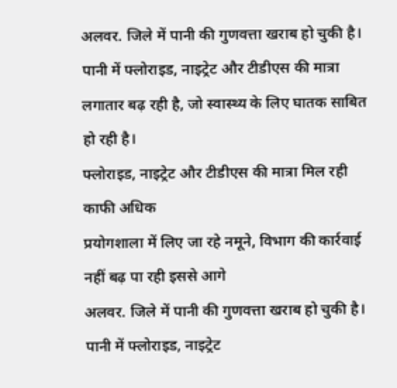अलवर. जिले में पानी की गुणवत्ता खराब हो चुकी है। पानी में फ्लोराइड, नाइट्रेट और टीडीएस की मात्रा लगातार बढ़ रही है, जो स्वास्थ्य के लिए घातक साबित हो रही है।
फ्लोराइड, नाइट्रेट और टीडीएस की मात्रा मिल रही काफी अधिक
प्रयोगशाला में लिए जा रहे नमूने, विभाग की कार्रवाई नहीं बढ़ पा रही इससे आगे
अलवर. जिले में पानी की गुणवत्ता खराब हो चुकी है। पानी में फ्लोराइड, नाइट्रेट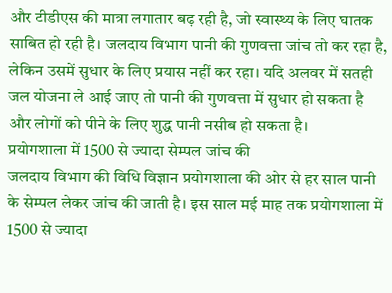और टीडीएस की मात्रा लगातार बढ़ रही है, जो स्वास्थ्य के लिए घातक साबित हो रही है। जलदाय विभाग पानी की गुणवत्ता जांच तो कर रहा है, लेकिन उसमें सुधार के लिए प्रयास नहीं कर रहा। यदि अलवर में सतही जल योजना ले आई जाए तो पानी की गुणवत्ता में सुधार हो सकता है और लोगों को पीने के लिए शुद्ध पानी नसीब हो सकता है।
प्रयोगशाला में 1500 से ज्यादा सेम्पल जांच की
जलदाय विभाग की विधि विज्ञान प्रयोगशाला की ओर से हर साल पानी के सेम्पल लेकर जांच की जाती है। इस साल मई माह तक प्रयोगशाला में 1500 से ज्यादा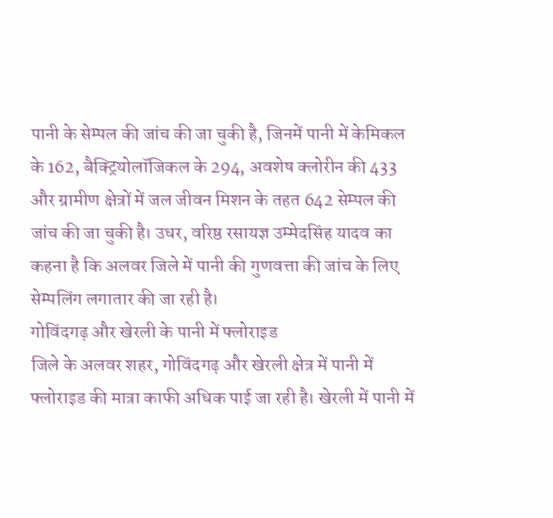पानी के सेम्पल की जांच की जा चुकी है, जिनमें पानी में केमिकल के 162, बैक्ट्रियोलॉजिकल के 294, अवशेष क्लोरीन की 433 और ग्रामीण क्षेत्रों में जल जीवन मिशन के तहत 642 सेम्पल की जांच की जा चुकी है। उधर, वरिष्ठ रसायज्ञ उम्मेदसिंह यादव का कहना है कि अलवर जिले में पानी की गुणवत्ता की जांच के लिए सेम्पलिंग लगातार की जा रही है।
गोविंदगढ़ और खेरली के पानी में फ्लोराइड
जिले के अलवर शहर, गोविंदगढ़ और खेरली क्षेत्र में पानी में फ्लोराइड की मात्रा काफी अधिक पाई जा रही है। खेरली में पानी में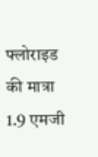फ्लोराइड की मात्रा 1.9 एमजी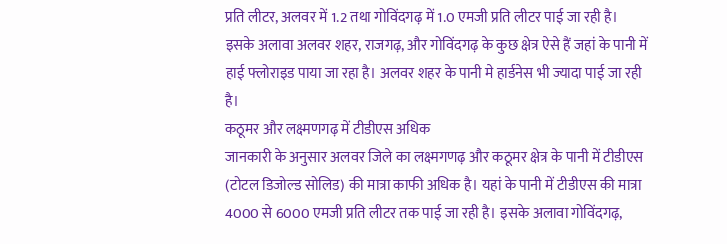प्रति लीटर, अलवर में 1.2 तथा गोविंदगढ़ में 1.0 एमजी प्रति लीटर पाई जा रही है। इसके अलावा अलवर शहर, राजगढ़, और गोविंदगढ़ के कुछ क्षेत्र ऐसे हैं जहां के पानी में हाई फ्लोराइड पाया जा रहा है। अलवर शहर के पानी मे हार्डनेस भी ज्यादा पाई जा रही है।
कठूमर और लक्ष्मणगढ़ में टीडीएस अधिक
जानकारी के अनुसार अलवर जिले का लक्ष्मगणढ़ और कठूमर क्षेत्र के पानी में टीडीएस (टोटल डिजोल्ड सोलिड) की मात्रा काफी अधिक है। यहां के पानी में टीडीएस की मात्रा 4000 से 6000 एमजी प्रति लीटर तक पाई जा रही है। इसके अलावा गोविंदगढ़,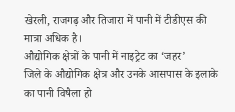खेरली, राजगढ़ और तिजारा में पानी में टीडीएस की मात्रा अधिक है।
औद्योगिक क्षेत्रों के पानी में नाइट्रेट का ‘जहर’
जिले के औद्योगिक क्षेत्र और उनके आसपास के इलाके का पानी विषैला हो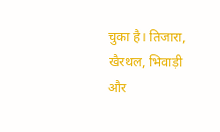चुका है। तिजारा, खैरथल, भिवाड़ी और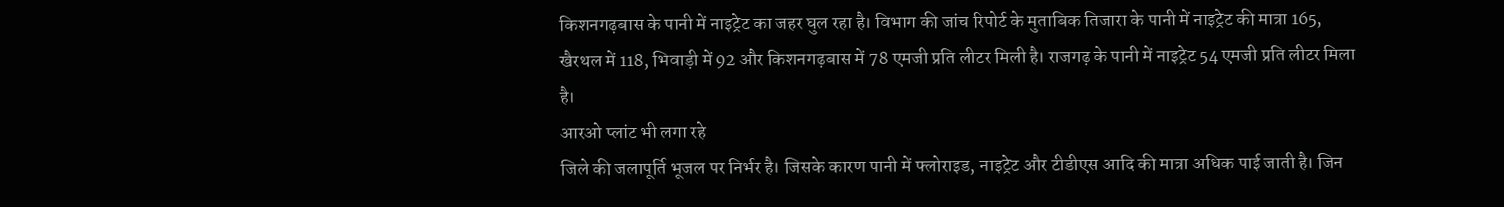किशनगढ़बास के पानी में नाइट्रेट का जहर घुल रहा है। विभाग की जांच रिपोर्ट के मुताबिक तिजारा के पानी में नाइट्रेट की मात्रा 165, खैरथल में 118, भिवाड़ी में 92 और किशनगढ़बास में 78 एमजी प्रति लीटर मिली है। राजगढ़ के पानी में नाइट्रेट 54 एमजी प्रति लीटर मिला है।
आरओ प्लांट भी लगा रहे
जिले की जलापूर्ति भूजल पर निर्भर है। जिसके कारण पानी में फ्लोराइड, नाइट्रेट और टीडीएस आदि की मात्रा अधिक पाई जाती है। जिन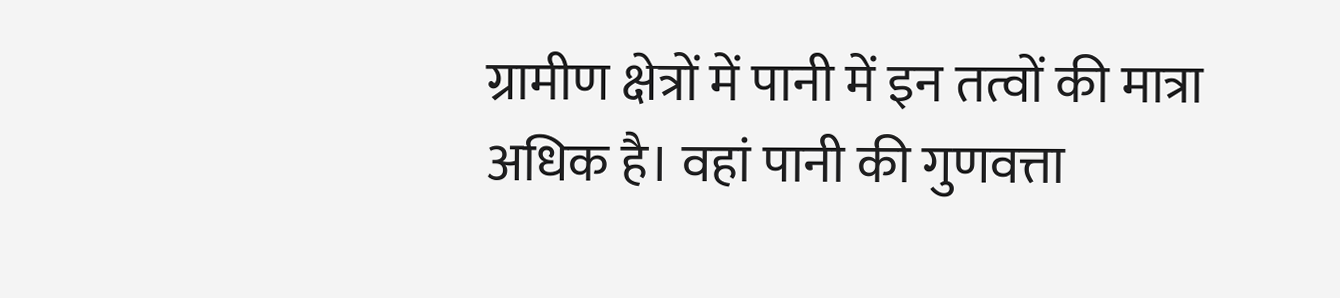ग्रामीण क्षेत्रों में पानी में इन तत्वों की मात्रा अधिक है। वहां पानी की गुणवत्ता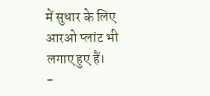में सुधार के लिए आरओ प्लांट भी लगाए हुए हैं।
-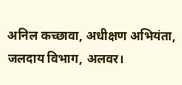अनिल कच्छावा, अधीक्षण अभियंता, जलदाय विभाग, अलवर।